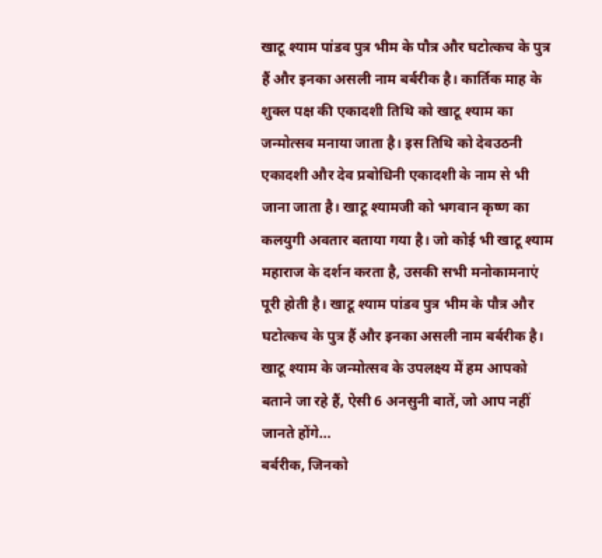खाटू श्याम पांडव पुत्र भीम के पौत्र और घटोत्कच के पुत्र हैं और इनका असली नाम बर्बरीक है। कार्तिक माह के शुक्ल पक्ष की एकादशी तिथि को खाटू श्याम का जन्मोत्सव मनाया जाता है। इस तिथि को देवउठनी एकादशी और देव प्रबोधिनी एकादशी के नाम से भी जाना जाता है। खाटू श्यामजी को भगवान कृष्ण का कलयुगी अवतार बताया गया है। जो कोई भी खाटू श्याम महाराज के दर्शन करता है, उसकी सभी मनोकामनाएं पूरी होती है। खाटू श्याम पांडव पुत्र भीम के पौत्र और घटोत्कच के पुत्र हैं और इनका असली नाम बर्बरीक है। खाटू श्याम के जन्मोत्सव के उपलक्ष्य में हम आपको बताने जा रहे हैं, ऐसी 6 अनसुनी बातें, जो आप नहीं जानते होंगे...
बर्बरीक, जिनको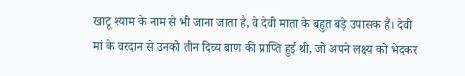खाटू श्याम के नाम से भी जाना जाता है, वे देवी माता के बहुत बड़े उपासक हैं। देवी मां के वरदान से उनको तीन दिव्य बाण की प्राप्ति हुई थी, जो अपने लक्ष्य को भेदकर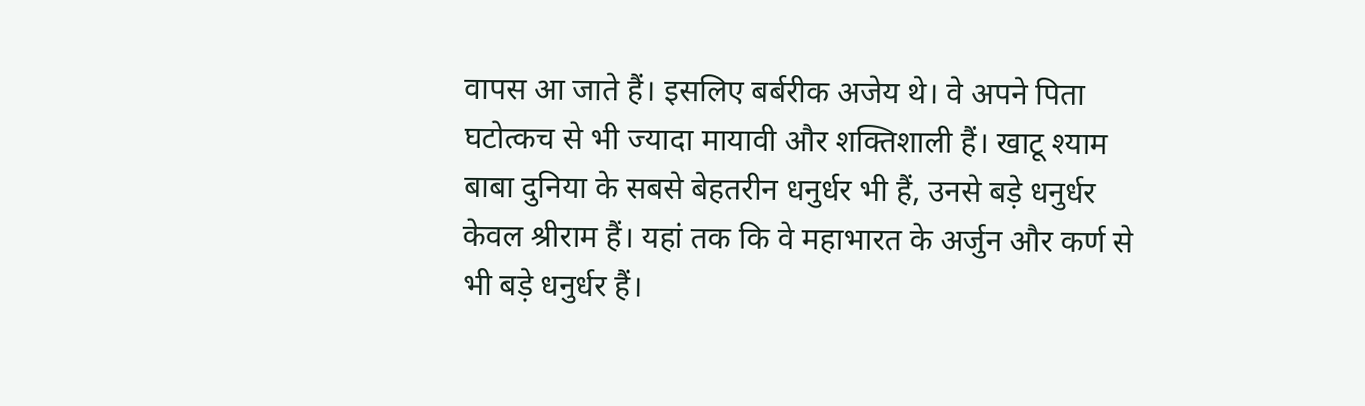वापस आ जाते हैं। इसलिए बर्बरीक अजेय थे। वे अपने पिता घटोत्कच से भी ज्यादा मायावी और शक्तिशाली हैं। खाटू श्याम बाबा दुनिया के सबसे बेहतरीन धनुर्धर भी हैं, उनसे बड़े धनुर्धर केवल श्रीराम हैं। यहां तक कि वे महाभारत के अर्जुन और कर्ण से भी बड़े धनुर्धर हैं।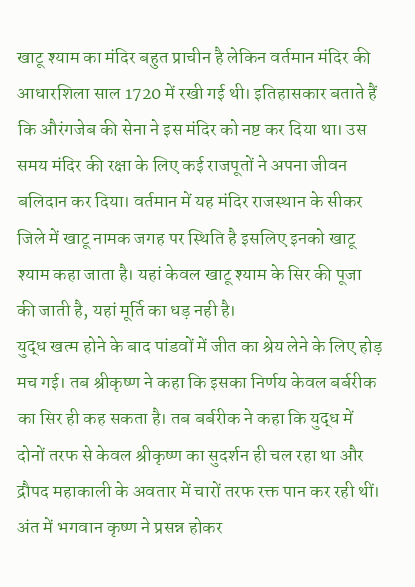खाटू श्याम का मंदिर बहुत प्राचीन है लेकिन वर्तमान मंदिर की आधारशिला साल 1720 में रखी गई थी। इतिहासकार बताते हैं कि औरंगजेब की सेना ने इस मंदिर को नष्ट कर दिया था। उस समय मंदिर की रक्षा के लिए कई राजपूतों ने अपना जीवन बलिदान कर दिया। वर्तमान में यह मंदिर राजस्थान के सीकर जिले में खाटू नामक जगह पर स्थिति है इसलिए इनको खाटू श्याम कहा जाता है। यहां केवल खाटू श्याम के सिर की पूजा की जाती है, यहां मूर्ति का धड़ नही है।
युद्ध खत्म होने के बाद पांडवों में जीत का श्रेय लेने के लिए होड़ मच गई। तब श्रीकृष्ण ने कहा कि इसका निर्णय केवल बर्बरीक का सिर ही कह सकता है। तब बर्बरीक ने कहा कि युद्ध में दोनों तरफ से केवल श्रीकृष्ण का सुदर्शन ही चल रहा था और द्रौपद महाकाली के अवतार में चारों तरफ रक्त पान कर रही थीं। अंत में भगवान कृष्ण ने प्रसन्न होकर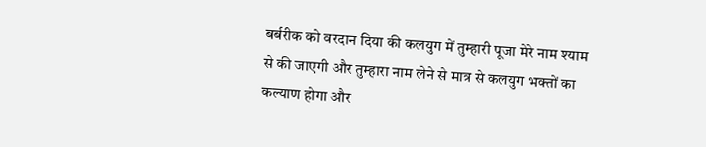बर्बरीक को वरदान दिया की कलयुग में तुम्हारी पूजा मेरे नाम श्याम से की जाएगी और तुम्हारा नाम लेने से मात्र से कलयुग भक्तों का कल्याण होगा और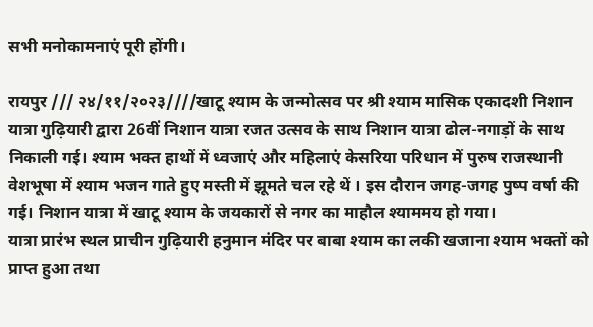सभी मनोकामनाएं पूरी होंगी।

रायपुर /// २४/११/२०२३////खाटू श्याम के जन्मोत्सव पर श्री श्याम मासिक एकादशी निशान यात्रा गुढ़ियारी द्वारा 26वीं निशान यात्रा रजत उत्सव के साथ निशान यात्रा ढोल-नगाड़ों के साथ निकाली गई। श्याम भक्त हाथों में ध्वजाएं और महिलाएं केसरिया परिधान में पुरुष राजस्थानी वेशभूषा में श्याम भजन गाते हुए मस्ती में झूमते चल रहे थें । इस दौरान जगह-जगह पुष्प वर्षा की गई। निशान यात्रा में खाटू श्याम के जयकारों से नगर का माहौल श्याममय हो गया।
यात्रा प्रारंभ स्थल प्राचीन गुढ़ियारी हनुमान मंदिर पर बाबा श्याम का लकी खजाना श्याम भक्तों को प्राप्त हुआ तथा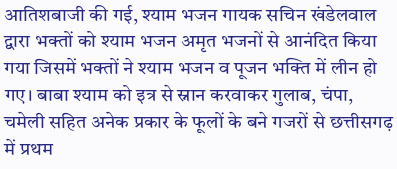आतिशबाजी की गई, श्याम भजन गायक सचिन खंडेलवाल द्वारा भक्तों को श्याम भजन अमृत भजनों से आनंदित किया गया जिसमें भक्तों ने श्याम भजन व पूजन भक्ति में लीन हो गए। बाबा श्याम को इत्र से स्नान करवाकर गुलाब, चंपा, चमेली सहित अनेक प्रकार के फूलों के बने गजरों से छत्तीसगढ़ में प्रथम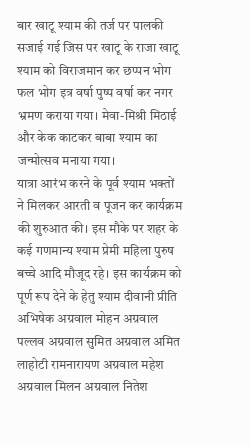बार खाटू श्याम की तर्ज पर पालकी सजाई गई जिस पर खाटू के राजा खाटू श्याम को विराजमान कर छप्पन भोग फल भोग इत्र वर्षा पुष्प वर्षा कर नगर भ्रमण कराया गया। मेवा-मिश्री मिठाई और केक काटकर बाबा श्याम का जन्मोत्सव मनाया गया।
यात्रा आरंभ करने के पूर्व श्याम भक्तों ने मिलकर आरती व पूजन कर कार्यक्रम की शुरुआत की। इस मौके पर शहर के कई गणमान्य श्याम प्रेमी महिला पुरुष बच्चे आदि मौजूद रहे। इस कार्यक्रम को पूर्ण रूप देने के हेतु श्याम दीवानी प्रीति अभिषेक अग्रवाल मोहन अग्रवाल पल्लव अग्रवाल सुमित अग्रवाल अमित लाहोटी रामनारायण अग्रवाल महेश अग्रवाल मिलन अग्रवाल नितेश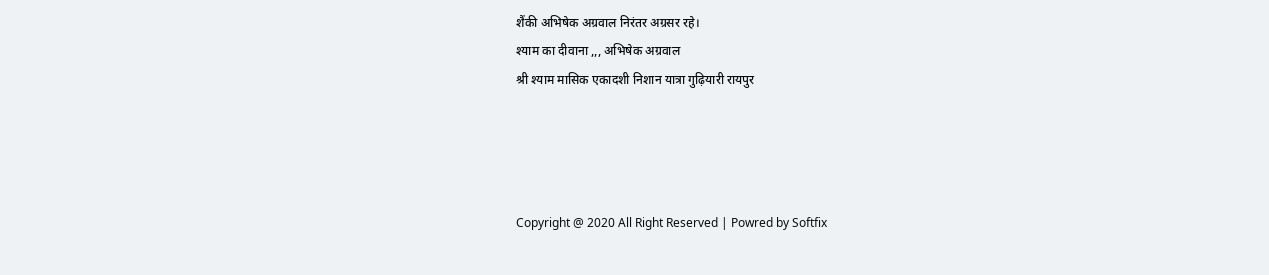शैंकी अभिषेक अग्रवाल निरंतर अग्रसर रहे।
श्याम का दीवाना ,,, अभिषेक अग्रवाल
श्री श्याम मासिक एकादशी निशान यात्रा गुढ़ियारी रायपुर




Copyright @ 2020 All Right Reserved | Powred by Softfix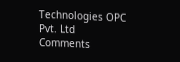Technologies OPC Pvt. Ltd
Comments